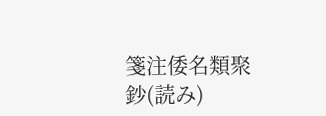箋注倭名類聚鈔(読み)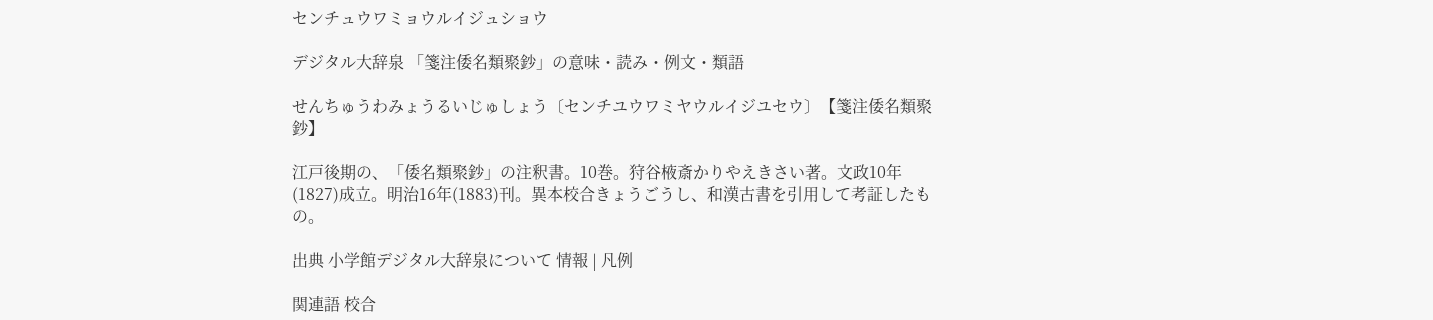センチュウワミョウルイジュショウ

デジタル大辞泉 「箋注倭名類聚鈔」の意味・読み・例文・類語

せんちゅうわみょうるいじゅしょう〔センチユウワミヤウルイジユセウ〕【箋注倭名類聚鈔】

江戸後期の、「倭名類聚鈔」の注釈書。10巻。狩谷棭斎かりやえきさい著。文政10年(1827)成立。明治16年(1883)刊。異本校合きょうごうし、和漢古書を引用して考証したもの。

出典 小学館デジタル大辞泉について 情報 | 凡例

関連語 校合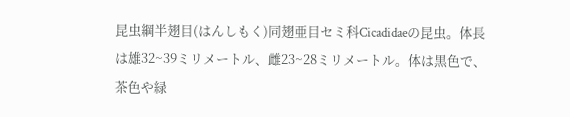昆虫綱半翅目(はんしもく)同翅亜目セミ科Cicadidaeの昆虫。体長は雄32~39ミリメートル、雌23~28ミリメートル。体は黒色で、茶色や緑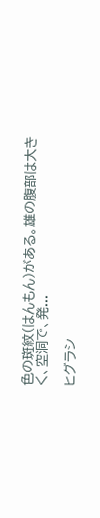色の斑紋(はんもん)がある。雄の腹部は大きく、空洞で、発...

ヒグラシ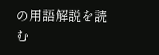の用語解説を読む